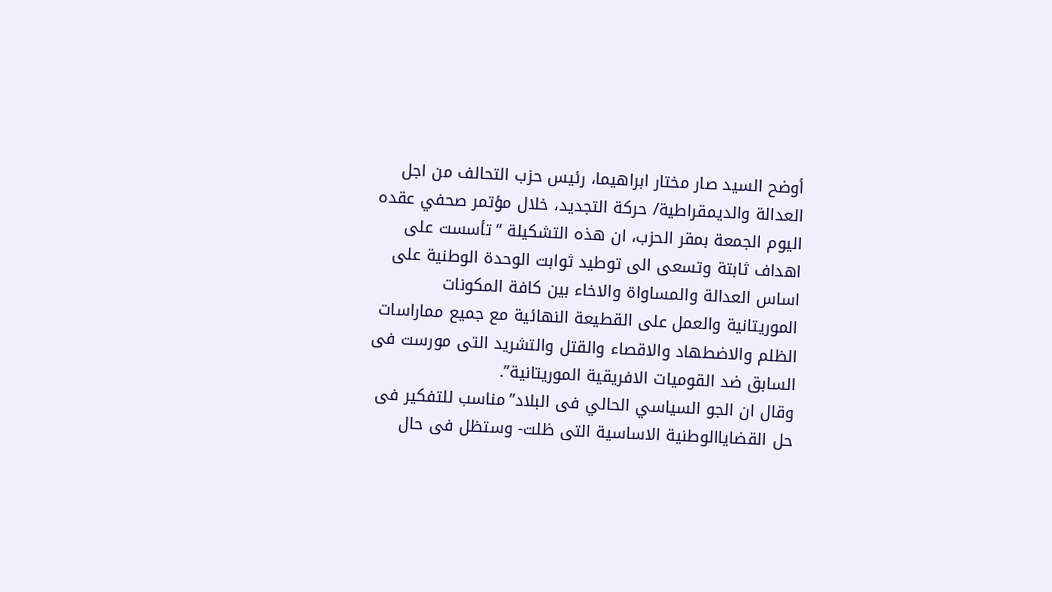أوضح السيد صار مختار ابراهيما، رئيس حزب التحالف من اجل العدالة والديمقراطية/ حركة التجديد، خلال مؤتمر صحفي عقده اليوم الجمعة بمقر الحزب، ان هذه التشكيلة “تأسست على اهداف ثابتة وتسعى الى توطيد ثوابت الوحدة الوطنية على اساس العدالة والمساواة والاخاء بين كافة المكونات الموريتانية والعمل على القطيعة النهائية مع جميع مماراسات الظلم والاضطهاد والاقصاء والقتل والتشريد التى مورست فى السابق ضد القوميات الافريقية الموريتانية”.
وقال ان الجو السياسي الحالي فى البلاد”مناسب للتفكير فى حل القضاياالوطنية الاساسية التى ظلت- وستظل فى حال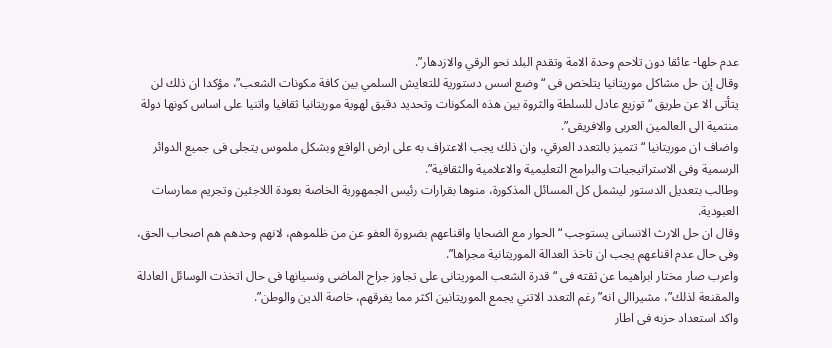عدم حلها- عائقا دون تلاحم وحدة الامة وتقدم البلد نحو الرقي والازدهار”.
وقال إن حل مشاكل موريتانيا يتلخص فى “وضع اسس دستورية للتعايش السلمي بين كافة مكونات الشعب”، مؤكدا ان ذلك لن يتأتى الا عن طريق “توزيع عادل للسلطة والثروة بين هذه المكونات وتحديد دقيق لهوية موريتانيا ثقافيا واتنيا على اساس كونها دولة منتمية الى العالمين العربى والافريقى”.
واضاف ان موريتانيا “تتميز بالتعدد العرقي، وان ذلك يجب الاعتراف به على ارض الواقع وبشكل ملموس يتجلى فى جميع الدوائر الرسمية وفى الاستراتيجيات والبرامج التعليمية والاعلامية والثقافية”.
وطالب بتعديل الدستور ليشمل كل المسائل المذكورة، منوها بقرارات رئيس الجمهورية الخاصة بعودة اللاجئين وتجريم ممارسات العبودية.
وقال ان حل الارث الانسانى يستوجب “الحوار مع الضحايا واقناعهم بضرورة العفو عن من ظلموهم، لانهم وحدهم هم اصحاب الحق، وفى حال عدم اقناعهم يجب ان تاخذ العدالة الموريتانية مجراها”.
واعرب صار مختار ابراهيما عن ثقته فى “قدرة الشعب الموريتانى على تجاوز جراح الماضى ونسيانها فى حال اتخذت الوسائل العادلة والمقنعة لذلك”، مشيراالى انه” رغم التعدد الاتني يجمع الموريتانين اكثر مما يفرقهم، خاصة الدين والوطن”.
واكد استعداد حزبه فى اطار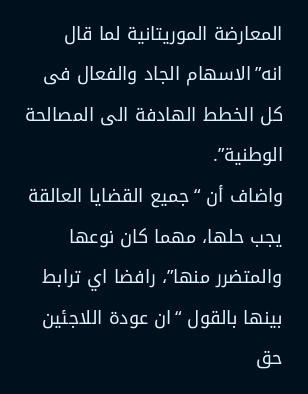المعارضة الموريتانية لما قال انه”الاسهام الجاد والفعال فى كل الخطط الهادفة الى المصالحة الوطنية”.
واضاف أن “جميع القضايا العالقة يجب حلها، مهما كان نوعها والمتضرر منها”، رافضا اي ترابط بينها بالقول “ان عودة اللاجئين حق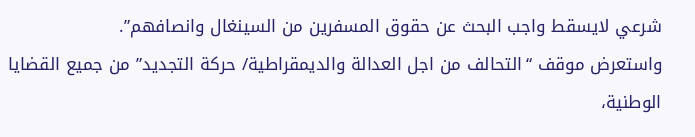شرعي لايسقط واجب البحث عن حقوق المسفرين من السينغال وانصافهم”.
واستعرض موقف “التحالف من اجل العدالة والديمقراطية/ حركة التجديد” من جميع القضايا الوطنية،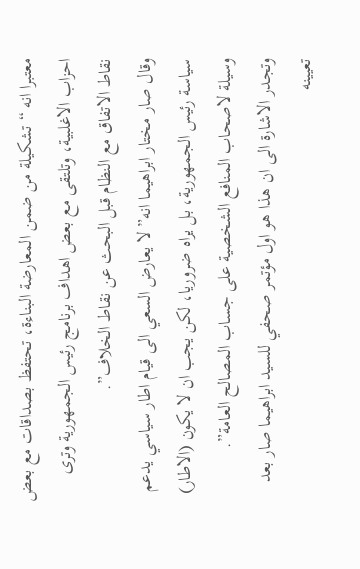معتبرا انه “تشكيلة من ضمن المعارضة البناءة، تحتفظ بصداقات مع بعض احزاب الاغلبية، وتلتقى مع بعض اهداف برنامج رئيس الجمهورية وترى نقاط الاتفاق مع النظام قبل البحث عن نقاط الخلاف”.
وقال صار مختار ابراهيما انه” لا يعارض السعي الى قيام اطار سياسي يدعم سياسة رئيس الجمهورية، بل يراه ضروريا، لكن يجب ان لا يكون (الاطار) وسيلة لاصحاب المنافع الشخصية على جساب المصالح العامة”.
وتجدر الاشارة الى ان هذا هو اول مؤتمر صحفي للسيد ابراهيما صار بعد تعيينه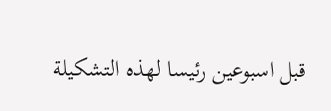قبل اسبوعين رئيسا لهذه التشكيلة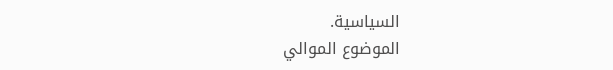السياسية.
الموضوع الموالي